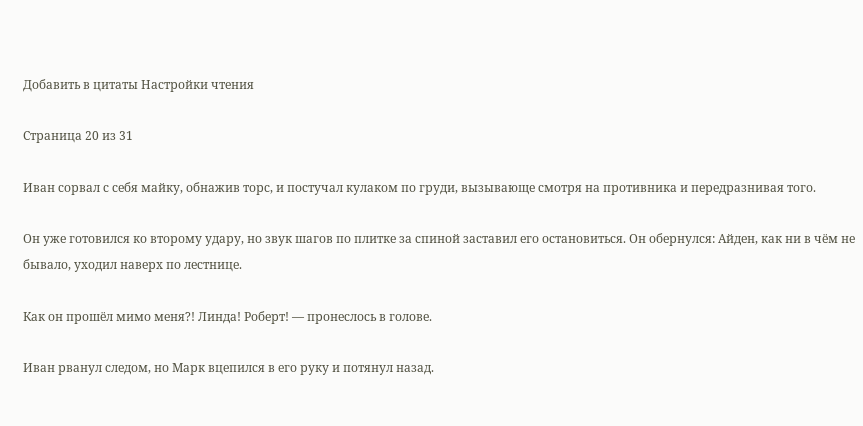Добавить в цитаты Настройки чтения

Страница 20 из 31

Иван сорвал с себя майку, обнажив торс, и постучал кулаком по груди, вызывающе смотря на противника и передразнивая того.

Он уже готовился ко второму удару, но звук шагов по плитке за спиной заставил его остановиться. Он обернулся: Айден, как ни в чём не бывало, уходил наверх по лестнице.

Как он прошёл мимо меня?! Линда! Роберт! — пронеслось в голове.

Иван рванул следом, но Марк вцепился в его руку и потянул назад.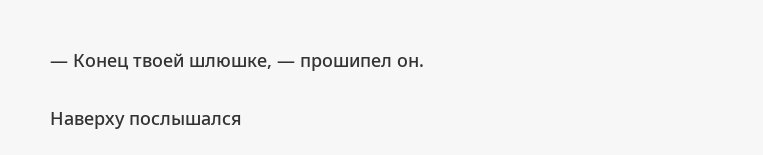— Конец твоей шлюшке, — прошипел он.

Наверху послышался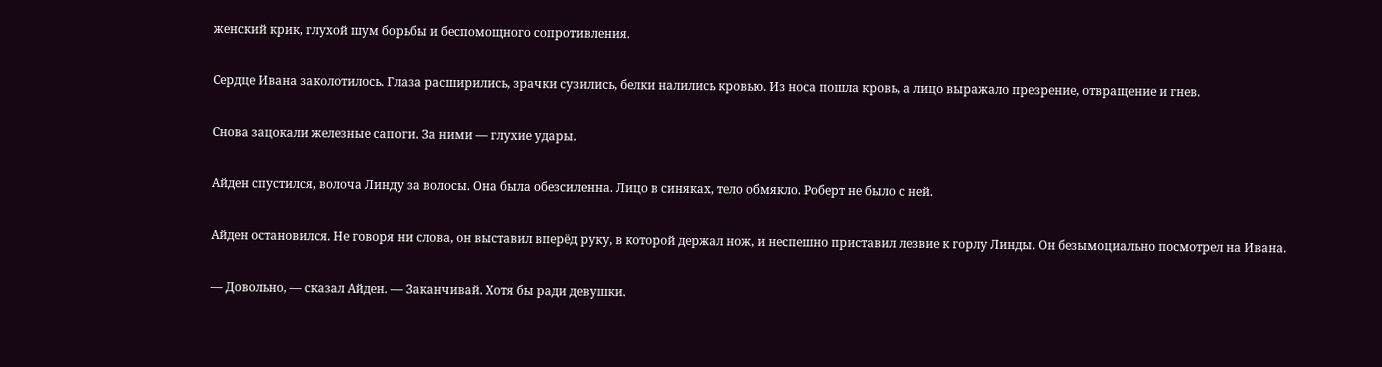женский крик, глухой шум борьбы и беспомощного сопротивления.

Сердце Ивана заколотилось. Глаза расширились, зрачки сузились, белки налились кровью. Из носа пошла кровь, а лицо выражало презрение, отвращение и гнев.

Снова зацокали железные сапоги. За ними — глухие удары.

Айден спустился, волоча Линду за волосы. Она была обезсиленна. Лицо в синяках, тело обмякло. Роберт не было с ней.

Айден остановился. Не говоря ни слова, он выставил вперёд руку, в которой держал нож, и неспешно приставил лезвие к горлу Линды. Он безымоциально посмотрел на Ивана.

— Довольно, — сказал Айден. — Заканчивай. Хотя бы ради девушки.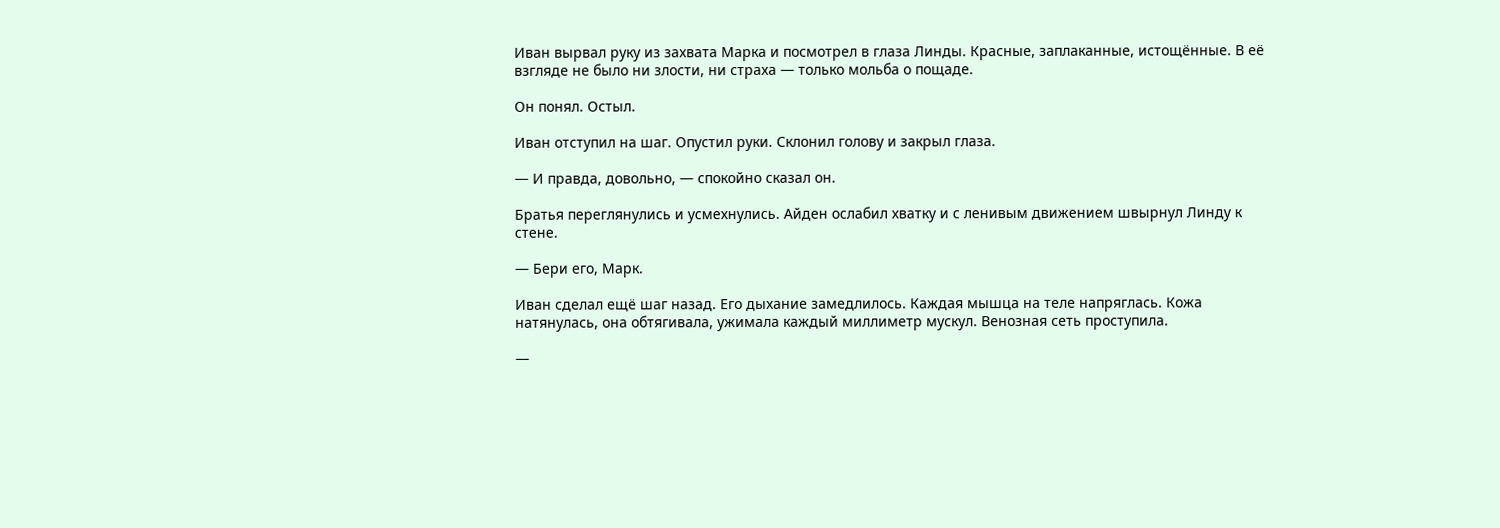Иван вырвал руку из захвата Марка и посмотрел в глаза Линды. Красные, заплаканные, истощённые. В её взгляде не было ни злости, ни страха — только мольба о пощаде.

Он понял. Остыл.

Иван отступил на шаг. Опустил руки. Склонил голову и закрыл глаза.

— И правда, довольно, — спокойно сказал он.

Братья переглянулись и усмехнулись. Айден ослабил хватку и с ленивым движением швырнул Линду к стене.

— Бери его, Марк.

Иван сделал ещё шаг назад. Его дыхание замедлилось. Каждая мышца на теле напряглась. Кожа натянулась, она обтягивала, ужимала каждый миллиметр мускул. Венозная сеть проступила.

—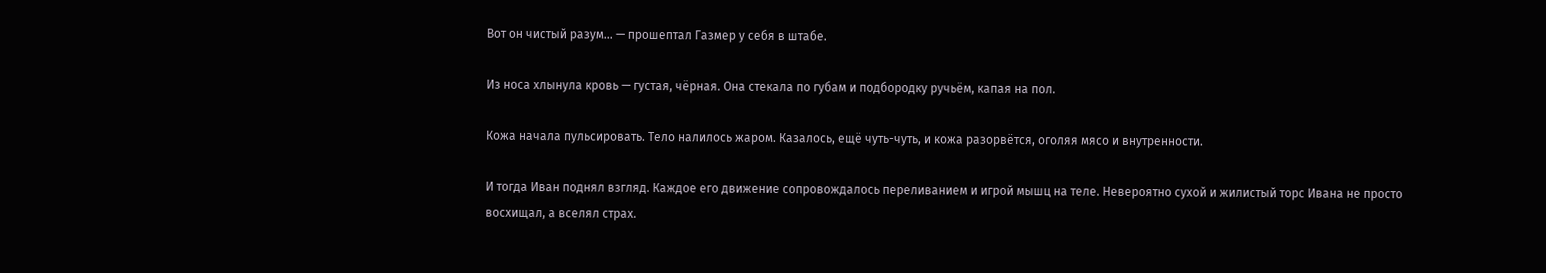Вот он чистый разум... — прошептал Газмер у себя в штабе.

Из носа хлынула кровь — густая, чёрная. Она стекала по губам и подбородку ручьём, капая на пол.

Кожа начала пульсировать. Тело налилось жаром. Казалось, ещё чуть-чуть, и кожа разорвётся, оголяя мясо и внутренности.

И тогда Иван поднял взгляд. Каждое его движение сопровождалось переливанием и игрой мышц на теле. Невероятно сухой и жилистый торс Ивана не просто восхищал, а вселял страх.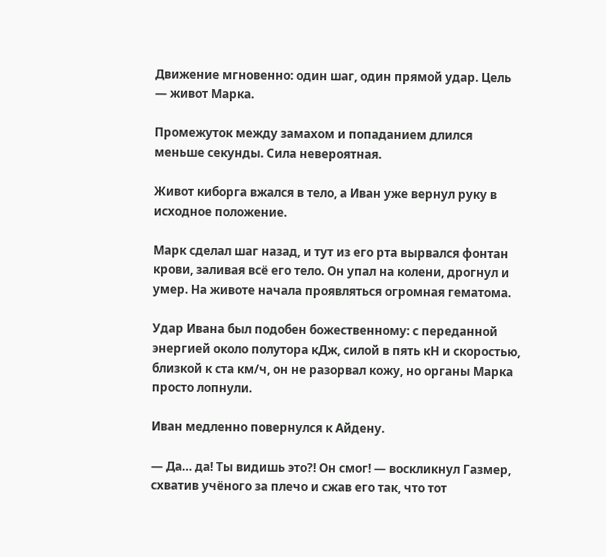Движение мгновенно: один шаг, один прямой удар. Цель — живот Марка.

Промежуток между замахом и попаданием длился меньше секунды. Сила невероятная.

Живот киборга вжался в тело, а Иван уже вернул руку в исходное положение.

Марк сделал шаг назад, и тут из его рта вырвался фонтан крови, заливая всё его тело. Он упал на колени, дрогнул и умер. На животе начала проявляться огромная гематома.

Удар Ивана был подобен божественному: с переданной энергией около полутора кДж, силой в пять кН и скоростью, близкой к ста км/ч, он не разорвал кожу, но органы Марка просто лопнули.

Иван медленно повернулся к Айдену.

— Да… да! Ты видишь это?! Он смог! — воскликнул Газмер, схватив учёного за плечо и сжав его так, что тот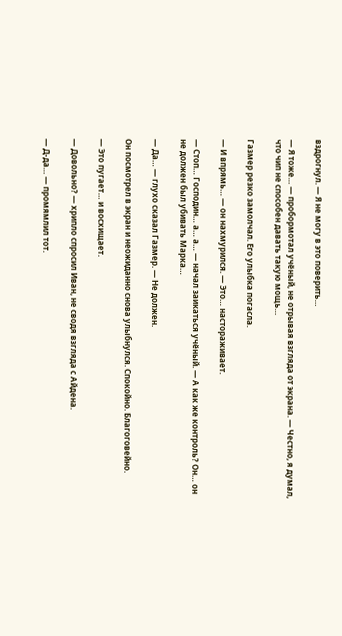вздрогнул. — Я не могу в это поверить…

— Я тоже… — пробормотал учёный, не отрывая взгляда от экрана. — Честно, я думал, что чип не способен давать такую мощь…

Газмер резко замолчал. Его улыбка погасла.

— И впрямь… — он нахмурился. — Это… настораживает.

— Стоп… Господин… а… а… — начал заикаться учёный. — А как же контроль? Он… он не должен был убивать Марка…

— Да… — глухо сказал Газмер. — Не должен.

Он посмотрел в экран и неожиданно снова улыбнулся. Спокойно. Благоговейно.

— Это пугает… и восхищает.

— Довольно? — хрипло спросил Иван, не сводя взгляда с Айдена.

— Д-да… — промямлил тот.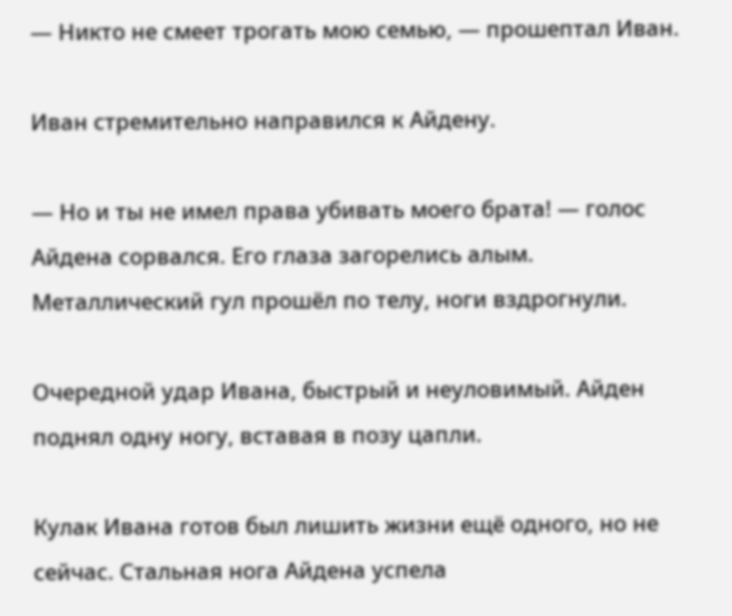— Никто не смеет трогать мою семью, — прошептал Иван.

Иван стремительно направился к Айдену.

— Но и ты не имел права убивать моего брата! — голос Айдена сорвался. Его глаза загорелись алым. Металлический гул прошёл по телу, ноги вздрогнули.

Очередной удар Ивана, быстрый и неуловимый. Айден поднял одну ногу, вставая в позу цапли.

Кулак Ивана готов был лишить жизни ещё одного, но не сейчас. Стальная нога Айдена успела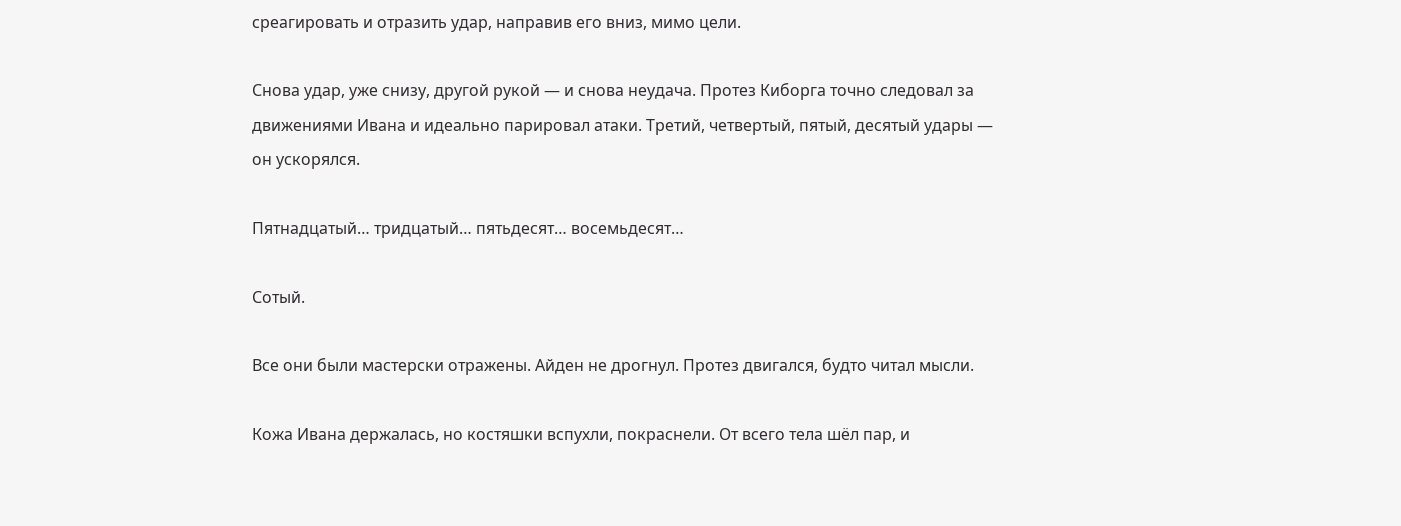среагировать и отразить удар, направив его вниз, мимо цели.

Снова удар, уже снизу, другой рукой — и снова неудача. Протез Киборга точно следовал за движениями Ивана и идеально парировал атаки. Третий, четвертый, пятый, десятый удары — он ускорялся.

Пятнадцатый… тридцатый… пятьдесят… восемьдесят…

Сотый.

Все они были мастерски отражены. Айден не дрогнул. Протез двигался, будто читал мысли.

Кожа Ивана держалась, но костяшки вспухли, покраснели. От всего тела шёл пар, и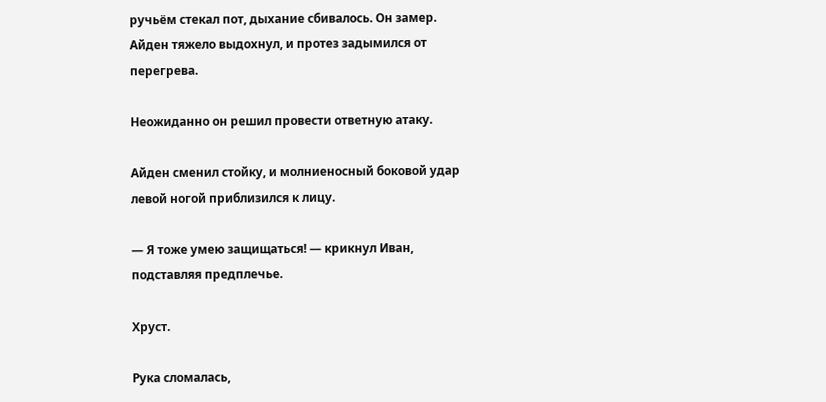ручьём стекал пот, дыхание сбивалось. Он замер. Айден тяжело выдохнул, и протез задымился от перегрева.

Неожиданно он решил провести ответную атаку.

Айден сменил стойку, и молниеносный боковой удар левой ногой приблизился к лицу.

— Я тоже умею защищаться! — крикнул Иван, подставляя предплечье.

Хруст.

Рука сломалась,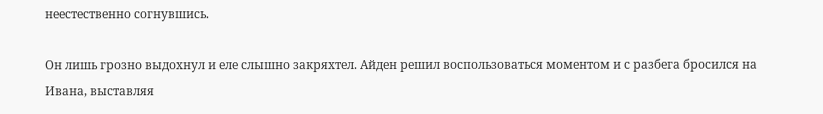неестественно согнувшись.

Он лишь грозно выдохнул и еле слышно закряхтел. Айден решил воспользоваться моментом и с разбега бросился на Ивана, выставляя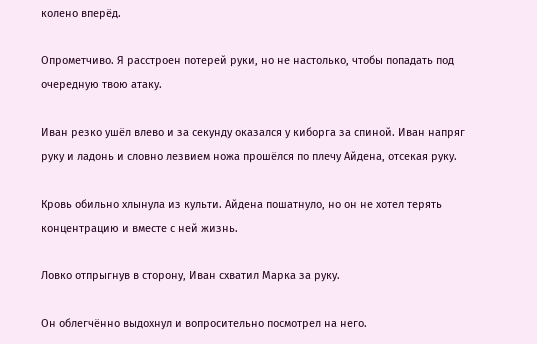колено вперёд.

Опрометчиво. Я расстроен потерей руки, но не настолько, чтобы попадать под очередную твою атаку.

Иван резко ушёл влево и за секунду оказался у киборга за спиной. Иван напряг руку и ладонь и словно лезвием ножа прошёлся по плечу Айдена, отсекая руку.

Кровь обильно хлынула из культи. Айдена пошатнуло, но он не хотел терять концентрацию и вместе с ней жизнь.

Ловко отпрыгнув в сторону, Иван схватил Марка за руку.

Он облегчённо выдохнул и вопросительно посмотрел на него.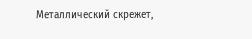Металлический скрежет,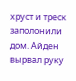хруст и треск заполонили дом. Айден вырвал руку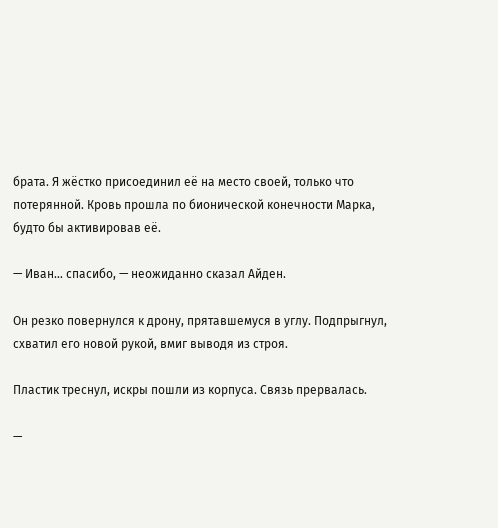брата. Я жёстко присоединил её на место своей, только что потерянной. Кровь прошла по бионической конечности Марка, будто бы активировав её.

— Иван… спасибо, — неожиданно сказал Айден.

Он резко повернулся к дрону, прятавшемуся в углу. Подпрыгнул, схватил его новой рукой, вмиг выводя из строя.

Пластик треснул, искры пошли из корпуса. Связь прервалась.

—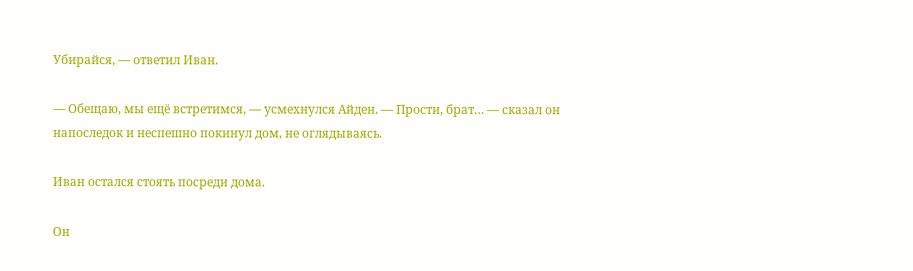Убирайся, — ответил Иван.

— Обещаю, мы ещё встретимся, — усмехнулся Айден. — Прости, брат… — сказал он напоследок и неспешно покинул дом, не оглядываясь.

Иван остался стоять посреди дома.

Он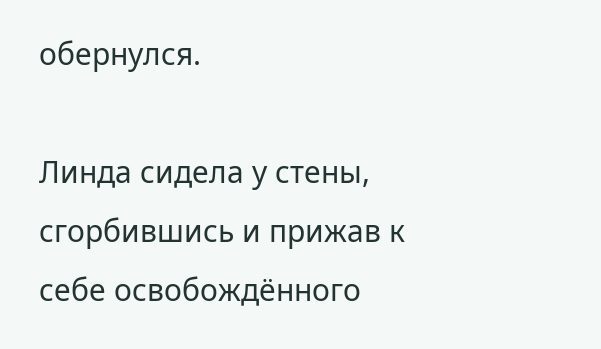обернулся.

Линда сидела у стены, сгорбившись и прижав к себе освобождённого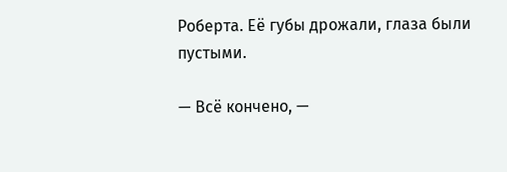Роберта. Её губы дрожали, глаза были пустыми.

— Всё кончено, —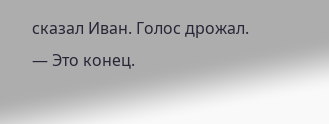сказал Иван. Голос дрожал. — Это конец.